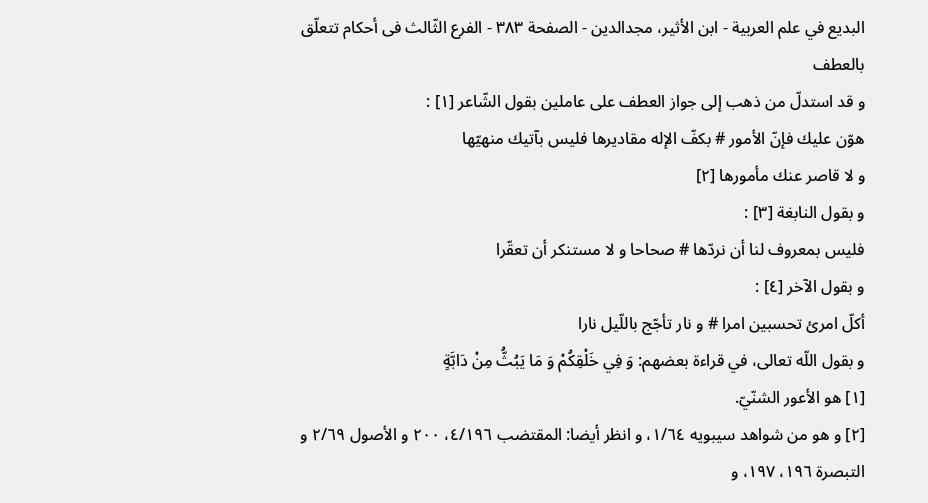البديع في علم العربية - ابن الأثير، مجدالدين - الصفحة ٣٨٣ - الفرع الثّالث فى أحكام تتعلّق بالعطف
و قد استدلّ من ذهب إلى جواز العطف على عاملين بقول الشّاعر [١] :
هوّن عليك فإنّ الأمور # بكفّ الإله مقاديرها فليس بآتيك منهيّها
و لا قاصر عنك مأمورها [٢]
و بقول النابغة [٣] :
فليس بمعروف لنا أن نردّها # صحاحا و لا مستنكر أن تعقّرا
و بقول الآخر [٤] :
أكلّ امرئ تحسبين امرا # و نار تأجّج باللّيل نارا
و بقول اللّه تعالى، في قراءة بعضهم: وَ فِي خَلْقِكُمْ وَ مَا يَبُثُّ مِنْ دَابَّةٍ
[١] هو الأعور الشنّيّ.
[٢] و هو من شواهد سيبويه ١/٦٤، و انظر أيضا: المقتضب ٤/١٩٦، ٢٠٠ و الأصول ٢/٦٩ و التبصرة ١٩٦، ١٩٧، و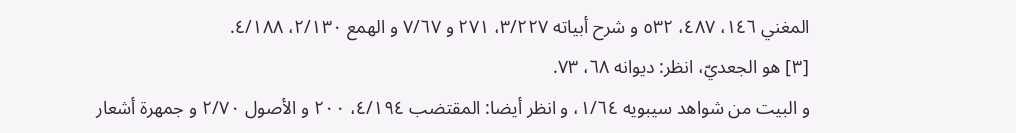المغني ١٤٦، ٤٨٧، ٥٣٢ و شرح أبياته ٣/٢٢٧، ٢٧١ و ٧/٦٧ و الهمع ٢/١٣٠، ٤/١٨٨.
[٣] هو الجعديّ، انظر: ديوانه ٦٨، ٧٣.
و البيت من شواهد سيبويه ١/٦٤، و انظر أيضا: المقتضب ٤/١٩٤، ٢٠٠ و الأصول ٢/٧٠ و جمهرة أشعار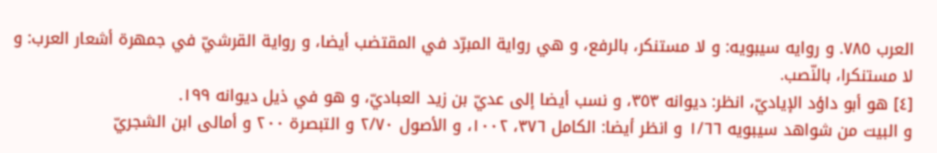العرب ٧٨٥. و روايه سيبويه: و لا مستنكر، بالرفع، و هي رواية المبرّد في المقتضب أيضا، و رواية القرشيّ في جمهرة أشعار العرب: و لا مستنكرا، بالنّصب.
[٤] هو أبو داؤد الإياديّ، انظر: ديوانه ٣٥٣، و نسب أيضا إلى عديّ بن زيد العباديّ، و هو في ذيل ديوانه ١٩٩.
و البيت من شواهد سيبويه ١/٦٦ و انظر أيضا: الكامل ٣٧٦، ١٠٠٢، و الأصول ٢/٧٠ و التبصرة ٢٠٠ و أمالى ابن الشجريّ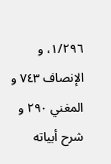١/٢٩٦، و الإنصاف ٧٤٣ و المغني ٢٩٠ و شرح أبياته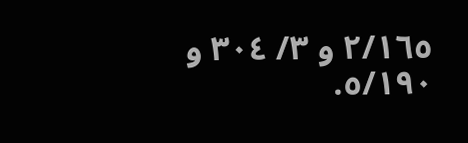٢/١٦٥ و ٣/ ٣٠٤ و ٥/١٩٠.